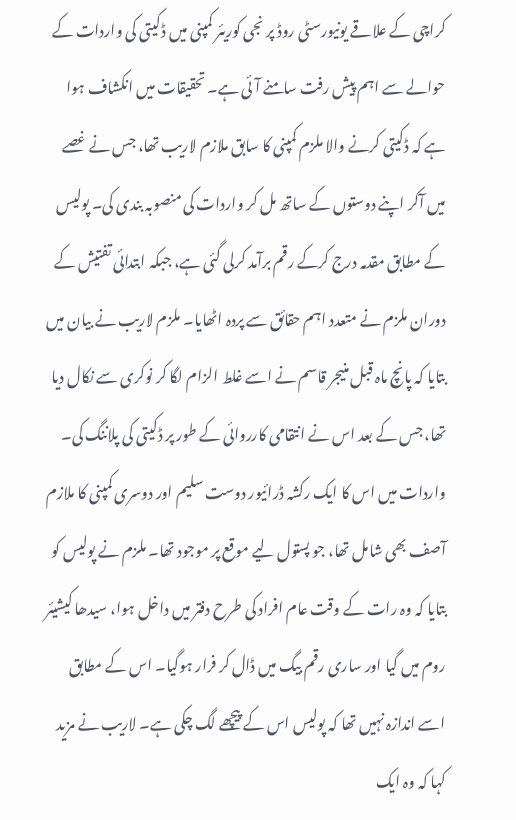کراچی کے علاقے یونیورسٹی روڈ پر نجی کوریئر کمپنی میں ڈکیتی کی واردات کے حوالے سے اہم پیش رفت سامنے آئی ہے۔ تحقیقات میں انکشاف ہوا ہے کہ ڈکیتی کرنے والا ملزم کمپنی کا سابق ملازم لاریب تھا، جس نے غصے میں آکر اپنے دوستوں کے ساتھ مل کر واردات کی منصوبہ بندی کی۔ پولیس کے مطابق مقدمہ درج کرکے رقم برآمد کرلی گئی ہے، جبکہ ابتدائی تفتیش کے دوران ملزم نے متعدد اہم حقائق سے پردہ اٹھایا۔ ملزم لاریب نے بیان میں بتایا کہ پانچ ماہ قبل منیجر قاسم نے اسے غلط الزام لگا کر نوکری سے نکال دیا تھا، جس کے بعد اس نے انتقامی کارروائی کے طور پر ڈکیتی کی پلاننگ کی۔ واردات میں اس کا ایک رکشہ ڈرائیور دوست سلیم اور دوسری کمپنی کا ملازم آصف بھی شامل تھا، جو پستول لیے موقع پر موجود تھا۔ ملزم نے پولیس کو بتایا کہ وہ رات کے وقت عام افراد کی طرح دفتر میں داخل ہوا، سیدھا کیشیئر روم میں گیا اور ساری رقم بیگ میں ڈال کر فرار ہوگیا۔ اس کے مطابق اسے اندازہ نہیں تھا کہ پولیس اس کے پیچھے لگ چکی ہے۔ لاریب نے مزید کہا کہ وہ ایک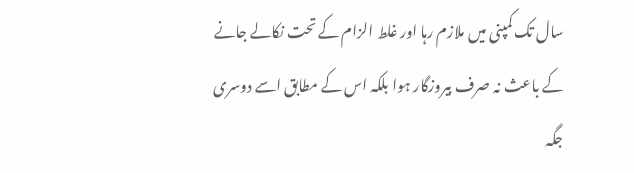سال تک کمپنی میں ملازم رہا اور غلط الزام کے تحت نکالے جانے کے باعث نہ صرف بیروزگار ہوا بلکہ اس کے مطابق اسے دوسری جگہ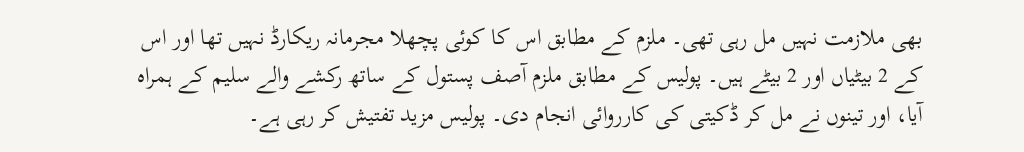بھی ملازمت نہیں مل رہی تھی۔ ملزم کے مطابق اس کا کوئی پچھلا مجرمانہ ریکارڈ نہیں تھا اور اس کے 2 بیٹیاں اور 2 بیٹے ہیں۔ پولیس کے مطابق ملزم آصف پستول کے ساتھ رکشے والے سلیم کے ہمراہ آیا، اور تینوں نے مل کر ڈکیتی کی کارروائی انجام دی۔ پولیس مزید تفتیش کر رہی ہے۔